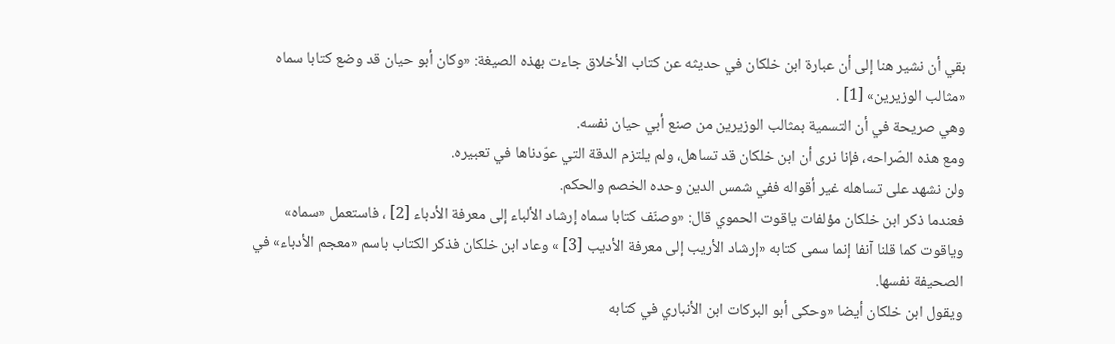بقي أن نشير هنا إلى أن عبارة ابن خلكان في حديثه عن كتاب الأخلاق جاءت بهذه الصيغة: «وكان أبو حيان قد وضع كتابا سماه «مثالب الوزيرين» [1] .
وهي صريحة في أن التسمية بمثالب الوزيرين من صنع أبي حيان نفسه.
ومع هذه الصّراحه، فإنا نرى أن ابن خلكان قد تساهل، ولم يلتزم الدقة التي عوّدناها في تعبيره.
ولن نشهد على تساهله غير أقواله ففي شمس الدين وحده الخصم والحكم.
فعندما ذكر ابن خلكان مؤلفات ياقوت الحموي قال: «وصنّف كتابا سماه إرشاد الألباء إلى معرفة الأدباء [2] ، فاستعمل «سماه» وياقوت كما قلنا آنفا إنما سمى كتابه «إرشاد الأريب إلى معرفة الأديب [3] » وعاد ابن خلكان فذكر الكتاب باسم «معجم الأدباء» في الصحيفة نفسها.
ويقول ابن خلكان أيضا «وحكى أبو البركات ابن الأنباري في كتابه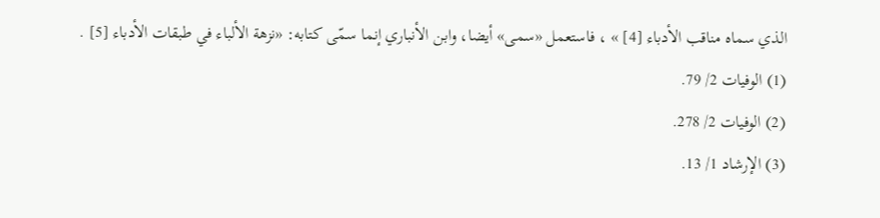الذي سماه مناقب الأدباء [4] » ، فاستعمل «سمى» أيضا، وابن الأنباري إنما سمّى كتابه: «نزهة الألباء في طبقات الأدباء [5] .
(1) الوفيات 2/ 79.
(2) الوفيات 2/ 278.
(3) الإرشاد 1/ 13.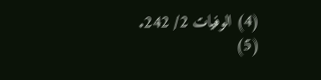(4) الوفيات 2/ 242.
(5)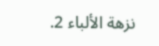نزهة الألباء 2.